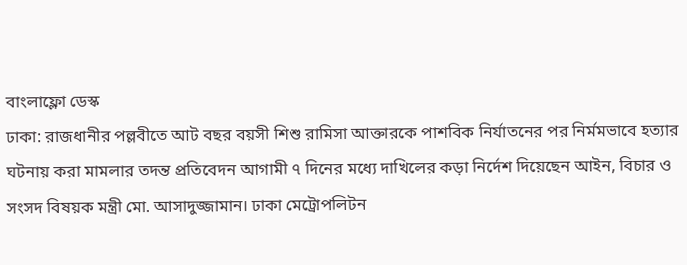বাংলাফ্লো ডেস্ক
ঢাকা: রাজধানীর পল্লবীতে আট বছর বয়সী শিশু রামিসা আক্তারকে পাশবিক নির্যাতনের পর নির্মমভাবে হত্যার ঘটনায় করা মামলার তদন্ত প্রতিবেদন আগামী ৭ দিনের মধ্যে দাখিলের কড়া নির্দেশ দিয়েছেন আইন, বিচার ও সংসদ বিষয়ক মন্ত্রী মো. আসাদুজ্জামান। ঢাকা মেট্রোপলিটন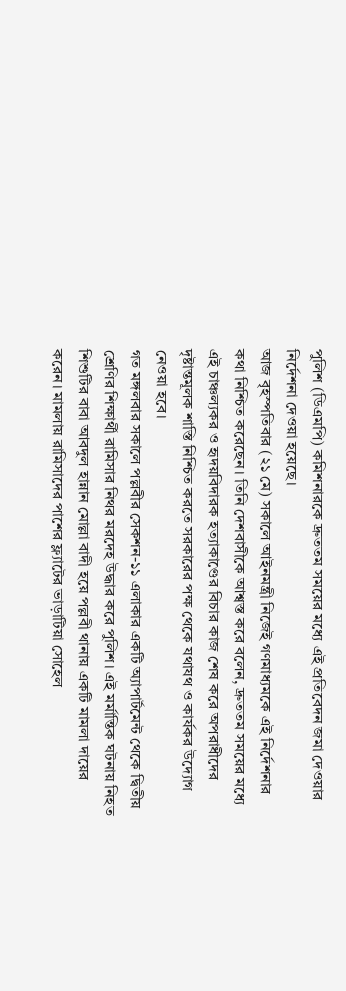পুলিশ (ডিএমপি) কমিশনারকে দ্রুততম সময়ের মধ্যে এই প্রতিবেদন জমা দেওয়ার নির্দেশনা দেওয়া হয়েছে।
আজ বৃহস্পতিবার (২১ মে) সকালে আইনমন্ত্রী নিজেই গণমাধ্যমকে এই নির্দেশনার কথা নিশ্চিত করেছেন। তিনি দেশবাসীকে আশ্বস্ত করে বলেন, দ্রুততম সময়ের মধ্যে এই চাঞ্চল্যকর ও হৃদয়বিদারক হত্যাকাণ্ডের বিচার কাজ শেষ করে অপরাধীদের দৃষ্টান্তমূলক শাস্তি নিশ্চিত করতে সরকারের পক্ষ থেকে যথাযথ ও কার্যকর উদ্যোগ নেওয়া হবে।
গত মঙ্গলবার সকালে পল্লবীর সেকশন-১১ এলাকার একটি অ্যাপার্টমেন্ট থেকে দ্বিতীয় শ্রেণির শিক্ষার্থী রামিসার নিথর মরদেহ উদ্ধার করে পুলিশ। এই মর্মান্তিক ঘটনায় নিহত শিশুটির বাবা আবদুল হান্নান মোল্লা বাদী হয়ে পল্লবী থানায় একটি মামলা দায়ের করেন। মামলায় রামিসাদের পাশের ফ্ল্যাটের ভাড়াটিয়া সোহেল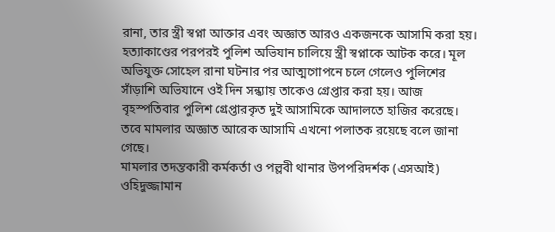রানা, তার স্ত্রী স্বপ্না আক্তার এবং অজ্ঞাত আরও একজনকে আসামি করা হয়।
হত্যাকাণ্ডের পরপরই পুলিশ অভিযান চালিয়ে স্ত্রী স্বপ্নাকে আটক করে। মূল অভিযুক্ত সোহেল রানা ঘটনার পর আত্মগোপনে চলে গেলেও পুলিশের সাঁড়াশি অভিযানে ওই দিন সন্ধ্যায় তাকেও গ্রেপ্তার করা হয়। আজ বৃহস্পতিবার পুলিশ গ্রেপ্তারকৃত দুই আসামিকে আদালতে হাজির করেছে। তবে মামলার অজ্ঞাত আরেক আসামি এখনো পলাতক রয়েছে বলে জানা গেছে।
মামলার তদন্তকারী কর্মকর্তা ও পল্লবী থানার উপপরিদর্শক (এসআই) ওহিদুজ্জামান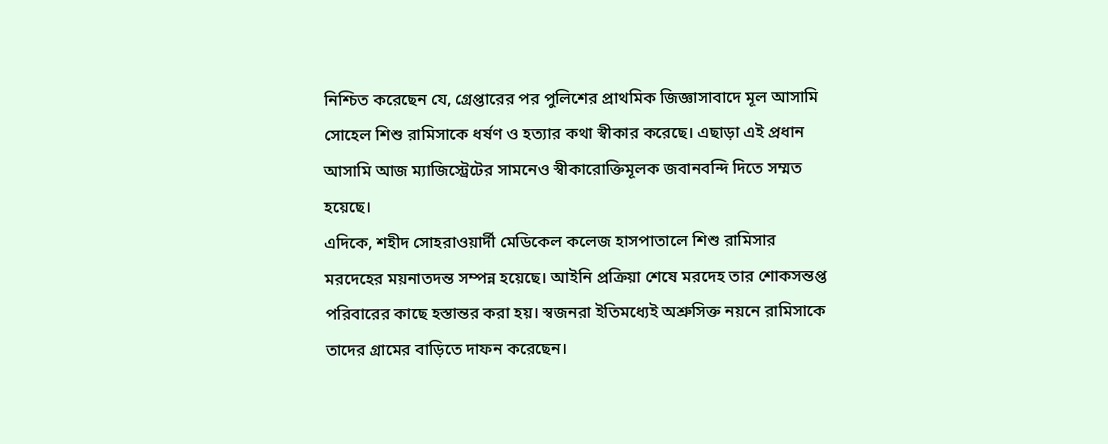নিশ্চিত করেছেন যে, গ্রেপ্তারের পর পুলিশের প্রাথমিক জিজ্ঞাসাবাদে মূল আসামি সোহেল শিশু রামিসাকে ধর্ষণ ও হত্যার কথা স্বীকার করেছে। এছাড়া এই প্রধান আসামি আজ ম্যাজিস্ট্রেটের সামনেও স্বীকারোক্তিমূলক জবানবন্দি দিতে সম্মত হয়েছে।
এদিকে, শহীদ সোহরাওয়ার্দী মেডিকেল কলেজ হাসপাতালে শিশু রামিসার মরদেহের ময়নাতদন্ত সম্পন্ন হয়েছে। আইনি প্রক্রিয়া শেষে মরদেহ তার শোকসন্তপ্ত পরিবারের কাছে হস্তান্তর করা হয়। স্বজনরা ইতিমধ্যেই অশ্রুসিক্ত নয়নে রামিসাকে তাদের গ্রামের বাড়িতে দাফন করেছেন।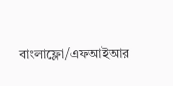বাংলাফ্লো/এফআইআর